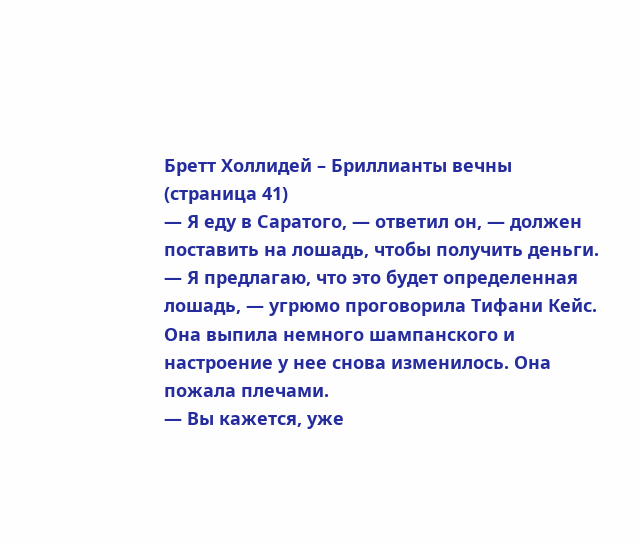Бретт Холлидей – Бриллианты вечны (страница 41)
— Я еду в Саратого, — ответил он, — должен поставить на лошадь, чтобы получить деньги.
— Я предлагаю, что это будет определенная лошадь, — угрюмо проговорила Тифани Кейс.
Она выпила немного шампанского и настроение у нее снова изменилось. Она пожала плечами.
— Вы кажется, уже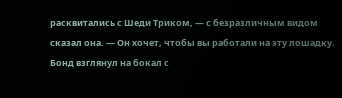расквитались с Шеди Триком, — с безразличным видом сказал она. — Он хочет, чтобы вы работали на эту лошадку.
Бонд взглянул на бокал с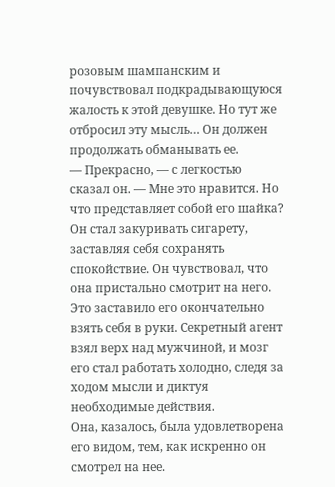розовым шампанским и почувствовал подкрадывающуюся жалость к этой девушке. Но тут же отбросил эту мысль… Он должен продолжать обманывать ее.
— Прекрасно, — с легкостью сказал он. — Мне это нравится. Но что представляет собой его шайка?
Он стал закуривать сигарету, заставляя себя сохранять спокойствие. Он чувствовал, что она пристально смотрит на него. Это заставило его окончательно взять себя в руки. Секретный агент взял верх над мужчиной, и мозг его стал работать холодно, следя за ходом мысли и диктуя необходимые действия.
Она, казалось, была удовлетворена его видом, тем, как искренно он смотрел на нее.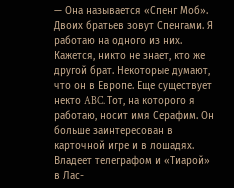— Она называется «Спенг Моб». Двоих братьев зовут Спенгами. Я работаю на одного из них. Кажется, никто не знает, кто же другой брат. Некоторые думают, что он в Европе. Еще существует некто ABC. Тот, на которого я работаю, носит имя Серафим. Он больше заинтересован в карточной игре и в лошадях. Владеет телеграфом и «Тиарой» в Лас-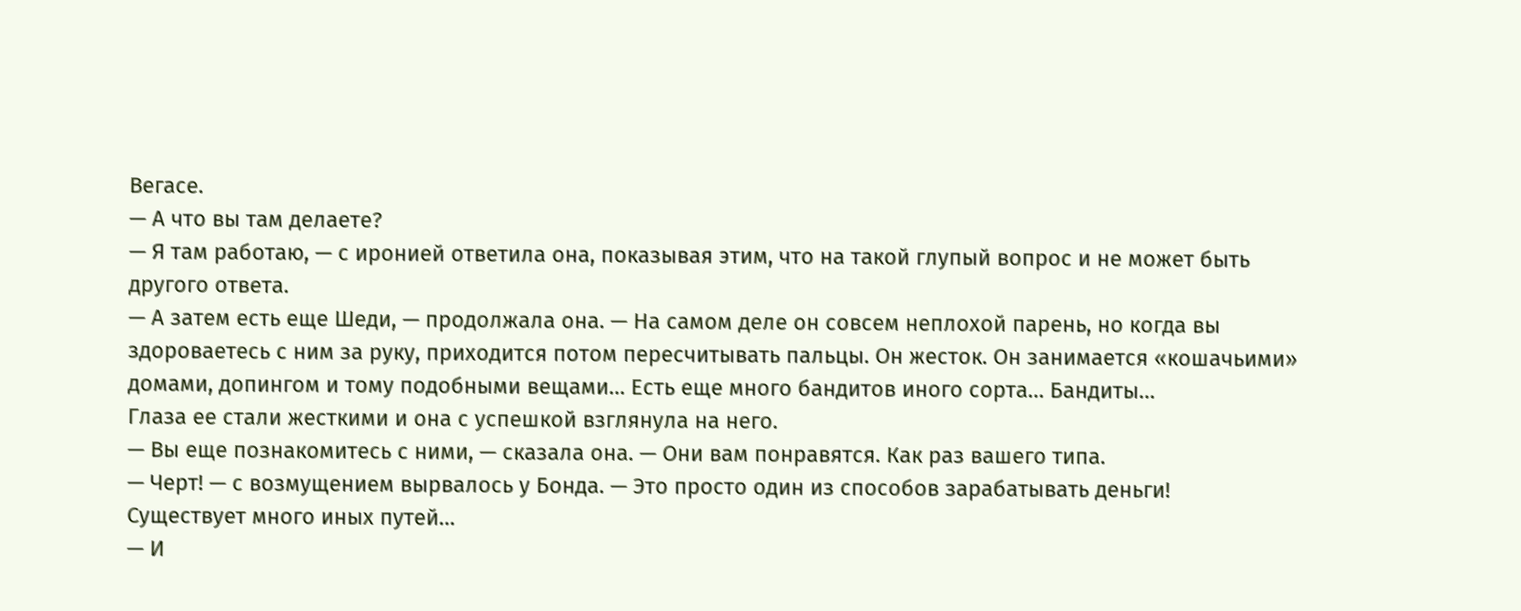Вегасе.
— А что вы там делаете?
— Я там работаю, — с иронией ответила она, показывая этим, что на такой глупый вопрос и не может быть другого ответа.
— А затем есть еще Шеди, — продолжала она. — На самом деле он совсем неплохой парень, но когда вы здороваетесь с ним за руку, приходится потом пересчитывать пальцы. Он жесток. Он занимается «кошачьими» домами, допингом и тому подобными вещами… Есть еще много бандитов иного сорта… Бандиты…
Глаза ее стали жесткими и она с успешкой взглянула на него.
— Вы еще познакомитесь с ними, — сказала она. — Они вам понравятся. Как раз вашего типа.
— Черт! — с возмущением вырвалось у Бонда. — Это просто один из способов зарабатывать деньги!
Существует много иных путей…
— И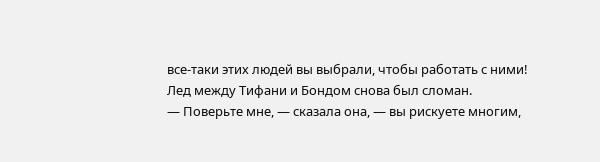все-таки этих людей вы выбрали, чтобы работать с ними!
Лед между Тифани и Бондом снова был сломан.
— Поверьте мне, — сказала она, — вы рискуете многим,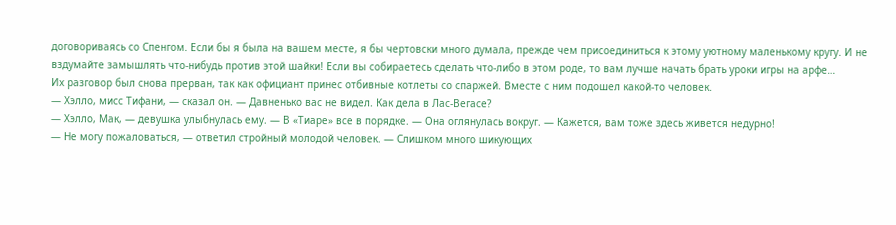договориваясь со Спенгом. Если бы я была на вашем месте, я бы чертовски много думала, прежде чем присоединиться к этому уютному маленькому кругу. И не вздумайте замышлять что-нибудь против этой шайки! Если вы собираетесь сделать что-либо в этом роде, то вам лучше начать брать уроки игры на арфе…
Их разговор был снова прерван, так как официант принес отбивные котлеты со спаржей. Вместе с ним подошел какой-то человек.
— Хэлло, мисс Тифани, — сказал он. — Давненько вас не видел. Как дела в Лас-Вегасе?
— Хэлло, Мак, — девушка улыбнулась ему. — В «Тиаре» все в порядке. — Она оглянулась вокруг. — Кажется, вам тоже здесь живется недурно!
— Не могу пожаловаться, — ответил стройный молодой человек. — Слишком много шикующих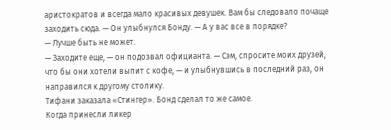аристократов и всегда мало красивых девушек. Вам бы следовало почаще заходить сюда. — Он улыбнулся Бонду. — А у вас все в порядке?
— Лучше быть не может.
— Заходите еще, — он подозвал официанта. — Сэм, спросите моих друзей, что бы они хотели выпит с кофе, — и улыбнувшись в последний раз, он направился к другому столику.
Тифани заказала «Стингер». Бонд сделал то же самое.
Когда принесли ликер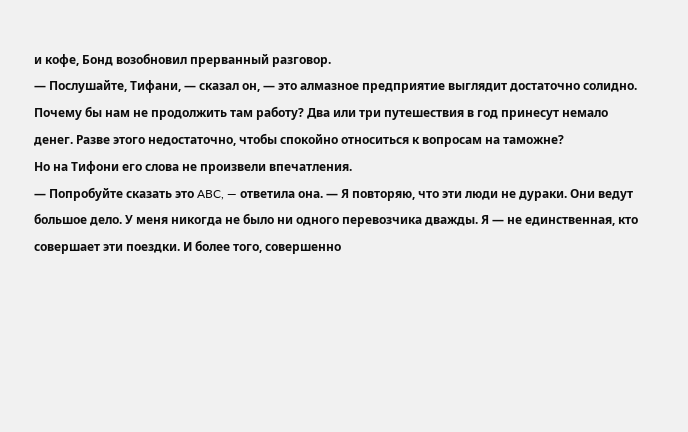и кофе, Бонд возобновил прерванный разговор.
— Послушайте, Тифани, — сказал он, — это алмазное предприятие выглядит достаточно солидно. Почему бы нам не продолжить там работу? Два или три путешествия в год принесут немало денег. Разве этого недостаточно, чтобы спокойно относиться к вопросам на таможне?
Но на Тифони его слова не произвели впечатления.
— Попробуйте сказать это ABC, — ответила она. — Я повторяю, что эти люди не дураки. Они ведут большое дело. У меня никогда не было ни одного перевозчика дважды. Я — не единственная, кто совершает эти поездки. И более того, совершенно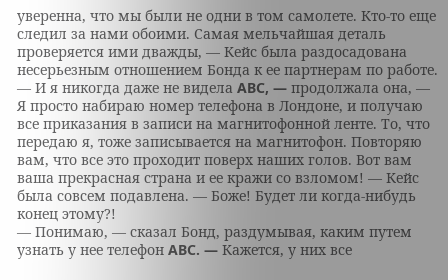уверенна, что мы были не одни в том самолете. Кто-то еще следил за нами обоими. Самая мельчайшая деталь проверяется ими дважды, — Кейс была раздосадована несерьезным отношением Бонда к ее партнерам по работе. — И я никогда даже не видела ABC, — продолжала она, — Я просто набираю номер телефона в Лондоне, и получаю все приказания в записи на магнитофонной ленте. То, что передаю я, тоже записывается на магнитофон. Повторяю вам, что все это проходит поверх наших голов. Вот вам ваша прекрасная страна и ее кражи со взломом! — Кейс была совсем подавлена. — Боже! Будет ли когда-нибудь конец этому?!
— Понимаю, — сказал Бонд, раздумывая, каким путем узнать у нее телефон ABC. — Кажется, у них все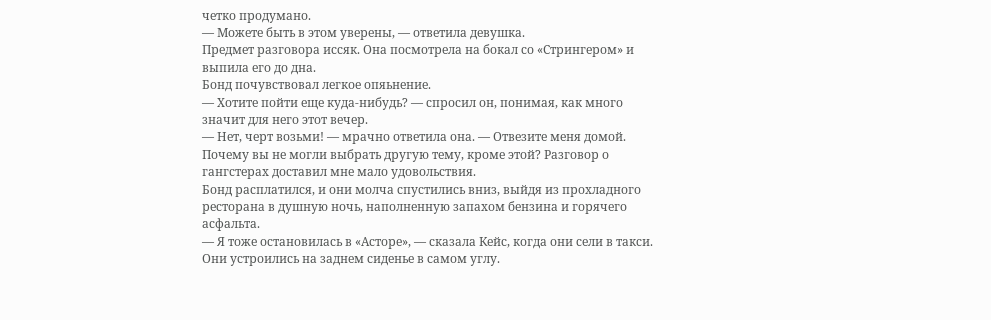четко продумано.
— Можете быть в этом уверены, — ответила девушка.
Предмет разговора иссяк. Она посмотрела на бокал со «Стрингером» и выпила его до дна.
Бонд почувствовал легкое опяьнение.
— Хотите пойти еще куда-нибудь? — спросил он, понимая, как много значит для него этот вечер.
— Нет, черт возьми! — мрачно ответила она. — Отвезите меня домой. Почему вы не могли выбрать другую тему, кроме этой? Разговор о гангстерах доставил мне мало удовольствия.
Бонд расплатился, и они молча спустились вниз, выйдя из прохладного ресторана в душную ночь, наполненную запахом бензина и горячего асфальта.
— Я тоже остановилась в «Асторе», — сказала Кейс, когда они сели в такси.
Они устроились на заднем сиденье в самом углу.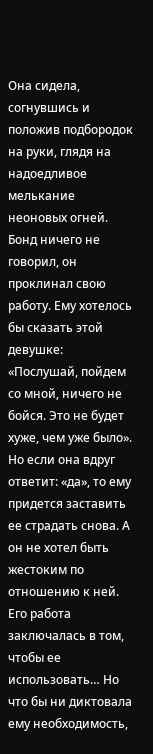Она сидела, согнувшись и положив подбородок на руки, глядя на надоедливое мелькание неоновых огней.
Бонд ничего не говорил, он проклинал свою работу. Ему хотелось бы сказать этой девушке: «Послушай, пойдем со мной, ничего не бойся. Это не будет хуже, чем уже было». Но если она вдруг ответит: «да», то ему придется заставить ее страдать снова. А он не хотел быть жестоким по отношению к ней. Его работа заключалась в том, чтобы ее использовать… Но что бы ни диктовала ему необходимость,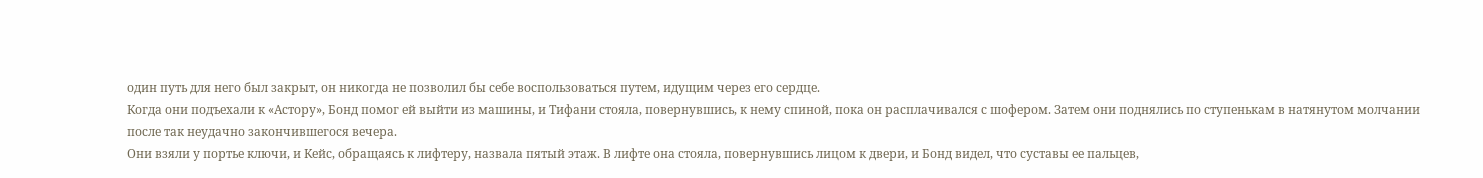один путь для него был закрыт, он никогда не позволил бы себе воспользоваться путем, идущим через его сердце.
Когда они подъехали к «Астору», Бонд помог ей выйти из машины, и Тифани стояла, повернувшись, к нему спиной, пока он расплачивался с шофером. Затем они поднялись по ступенькам в натянутом молчании после так неудачно закончившегося вечера.
Они взяли у портье ключи, и Кейс, обращаясь к лифтеру, назвала пятый этаж. В лифте она стояла, повернувшись лицом к двери, и Бонд видел, что суставы ее пальцев,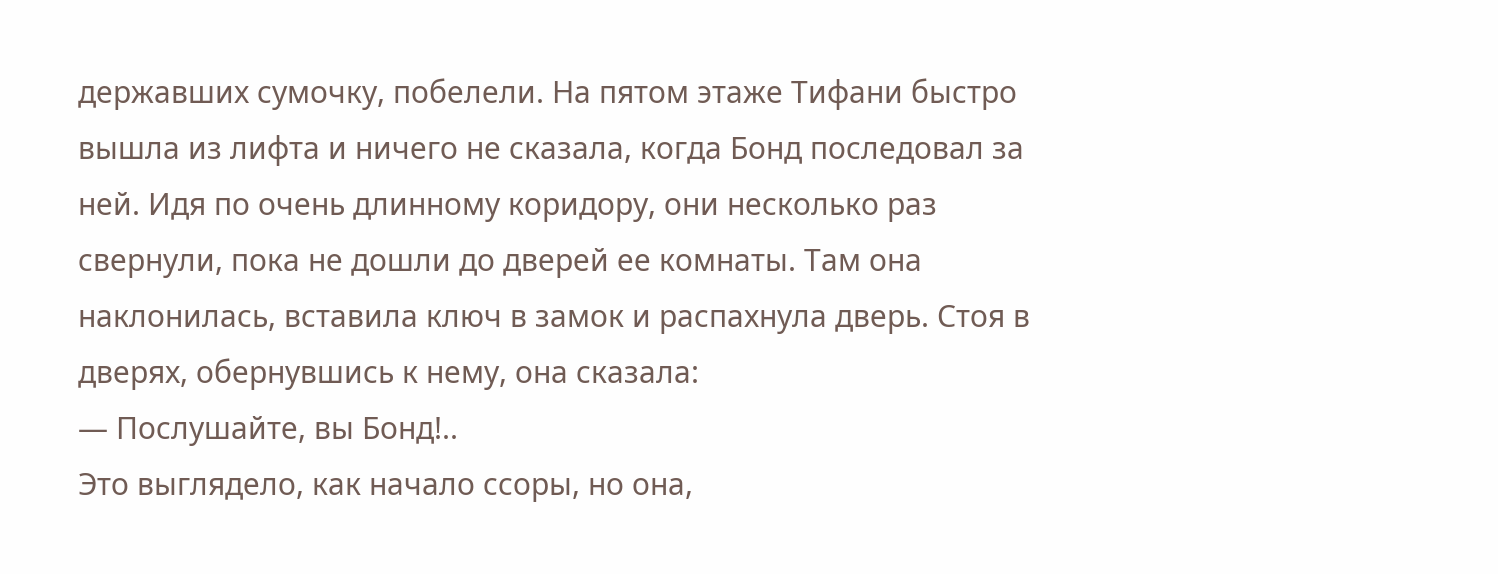державших сумочку, побелели. На пятом этаже Тифани быстро вышла из лифта и ничего не сказала, когда Бонд последовал за ней. Идя по очень длинному коридору, они несколько раз свернули, пока не дошли до дверей ее комнаты. Там она наклонилась, вставила ключ в замок и распахнула дверь. Стоя в дверях, обернувшись к нему, она сказала:
— Послушайте, вы Бонд!..
Это выглядело, как начало ссоры, но она,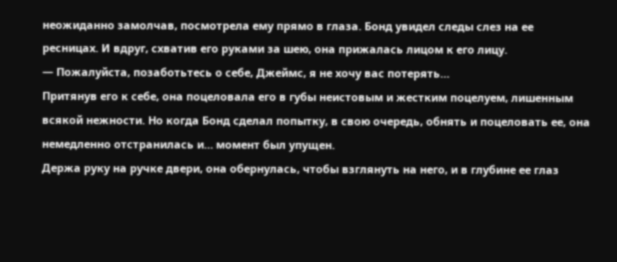неожиданно замолчав, посмотрела ему прямо в глаза. Бонд увидел следы слез на ее ресницах. И вдруг, схватив его руками за шею, она прижалась лицом к его лицу.
— Пожалуйста, позаботьтесь о себе, Джеймс, я не хочу вас потерять…
Притянув его к себе, она поцеловала его в губы неистовым и жестким поцелуем, лишенным всякой нежности. Но когда Бонд сделал попытку, в свою очередь, обнять и поцеловать ее, она немедленно отстранилась и… момент был упущен.
Держа руку на ручке двери, она обернулась, чтобы взглянуть на него, и в глубине ее глаз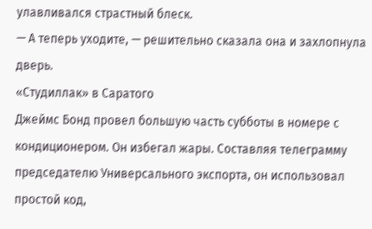улавливался страстный блеск.
— А теперь уходите, — решительно сказала она и захлопнула дверь.
«Студиллак» в Саратого
Джеймс Бонд провел большую часть субботы в номере с кондиционером. Он избегал жары. Составляя телеграмму председателю Универсального экспорта, он использовал простой код,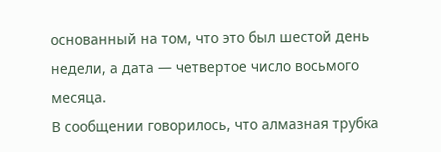основанный на том, что это был шестой день недели, а дата — четвертое число восьмого месяца.
В сообщении говорилось, что алмазная трубка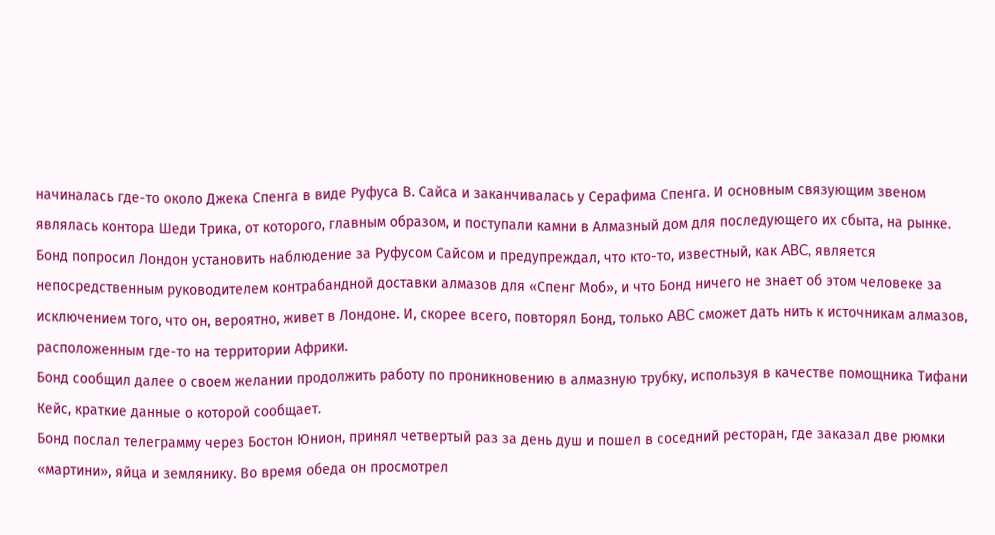начиналась где-то около Джека Спенга в виде Руфуса В. Сайса и заканчивалась у Серафима Спенга. И основным связующим звеном являлась контора Шеди Трика, от которого, главным образом, и поступали камни в Алмазный дом для последующего их сбыта, на рынке.
Бонд попросил Лондон установить наблюдение за Руфусом Сайсом и предупреждал, что кто-то, известный, как ABC, является непосредственным руководителем контрабандной доставки алмазов для «Спенг Моб», и что Бонд ничего не знает об этом человеке за исключением того, что он, вероятно, живет в Лондоне. И, скорее всего, повторял Бонд, только ABC сможет дать нить к источникам алмазов, расположенным где-то на территории Африки.
Бонд сообщил далее о своем желании продолжить работу по проникновению в алмазную трубку, используя в качестве помощника Тифани Кейс, краткие данные о которой сообщает.
Бонд послал телеграмму через Бостон Юнион, принял четвертый раз за день душ и пошел в соседний ресторан, где заказал две рюмки «мартини», яйца и землянику. Во время обеда он просмотрел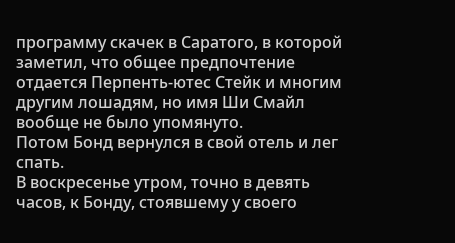программу скачек в Саратого, в которой заметил, что общее предпочтение отдается Перпенть-ютес Стейк и многим другим лошадям, но имя Ши Смайл вообще не было упомянуто.
Потом Бонд вернулся в свой отель и лег спать.
В воскресенье утром, точно в девять часов, к Бонду, стоявшему у своего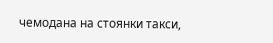чемодана на стоянки такси,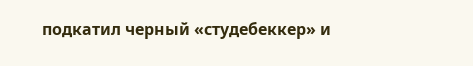подкатил черный «студебеккер» и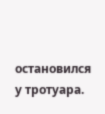остановился у тротуара.